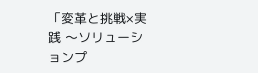「変革と挑戦×実践 〜ソリューションプ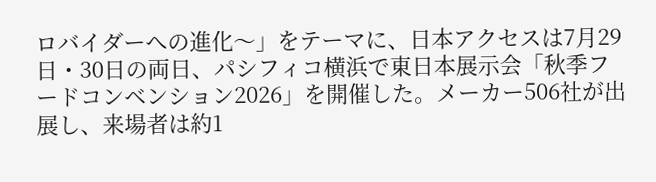ロバイダーへの進化〜」をテーマに、日本アクセスは7月29日・30日の両日、パシフィコ横浜で東日本展示会「秋季フードコンベンション2026」を開催した。メーカー506社が出展し、来場者は約1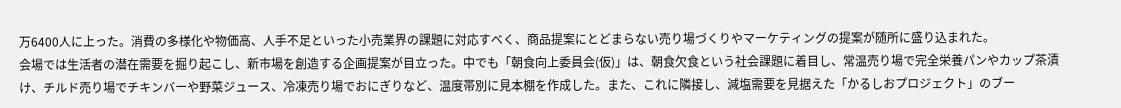万6400人に上った。消費の多様化や物価高、人手不足といった小売業界の課題に対応すべく、商品提案にとどまらない売り場づくりやマーケティングの提案が随所に盛り込まれた。
会場では生活者の潜在需要を掘り起こし、新市場を創造する企画提案が目立った。中でも「朝食向上委員会(仮)」は、朝食欠食という社会課題に着目し、常温売り場で完全栄養パンやカップ茶漬け、チルド売り場でチキンバーや野菜ジュース、冷凍売り場でおにぎりなど、温度帯別に見本棚を作成した。また、これに隣接し、減塩需要を見据えた「かるしおプロジェクト」のブー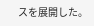スを展開した。